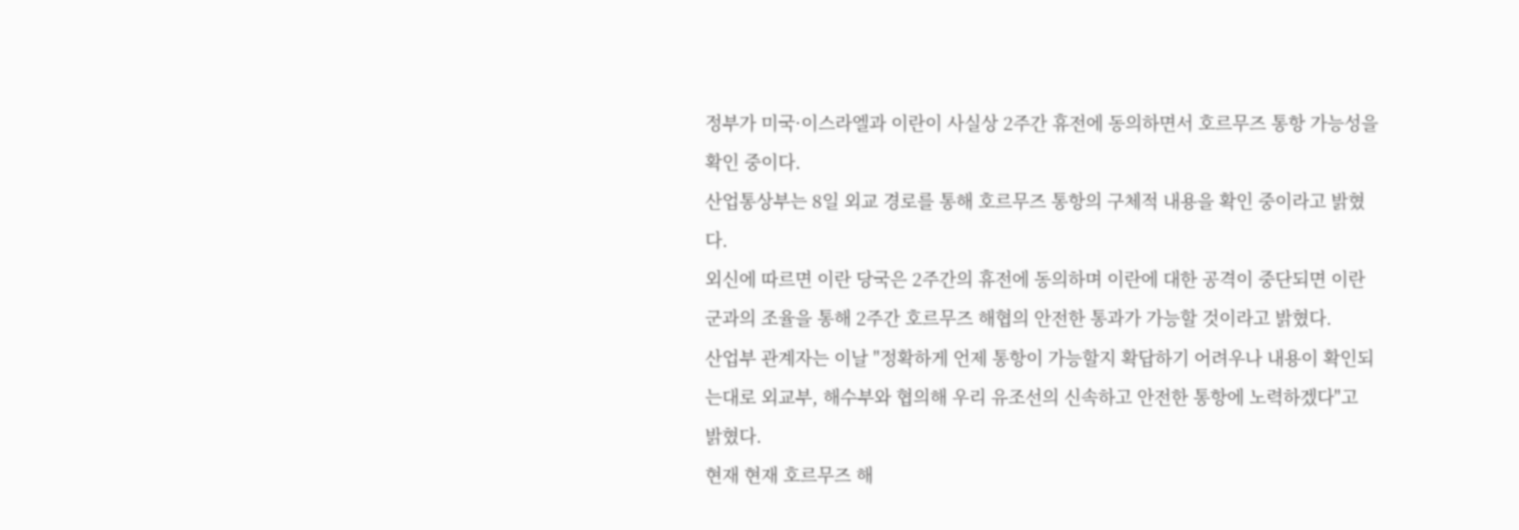정부가 미국·이스라엘과 이란이 사실상 2주간 휴전에 동의하면서 호르무즈 통항 가능성을 확인 중이다.
산업통상부는 8일 외교 경로를 통해 호르무즈 통항의 구체적 내용을 확인 중이라고 밝혔다.
외신에 따르면 이란 당국은 2주간의 휴전에 동의하며 이란에 대한 공격이 중단되면 이란군과의 조율을 통해 2주간 호르무즈 해협의 안전한 통과가 가능할 것이라고 밝혔다.
산업부 관계자는 이날 "정확하게 언제 통항이 가능할지 확답하기 어려우나 내용이 확인되는대로 외교부, 해수부와 협의해 우리 유조선의 신속하고 안전한 통항에 노력하겠다"고 밝혔다.
현재 현재 호르무즈 해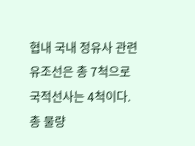협내 국내 정유사 관련 유조선은 총 7척으로 국적선사는 4척이다. 총 물량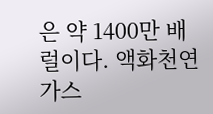은 약 1400만 배럴이다. 액화천연가스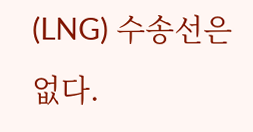(LNG) 수송선은 없다.